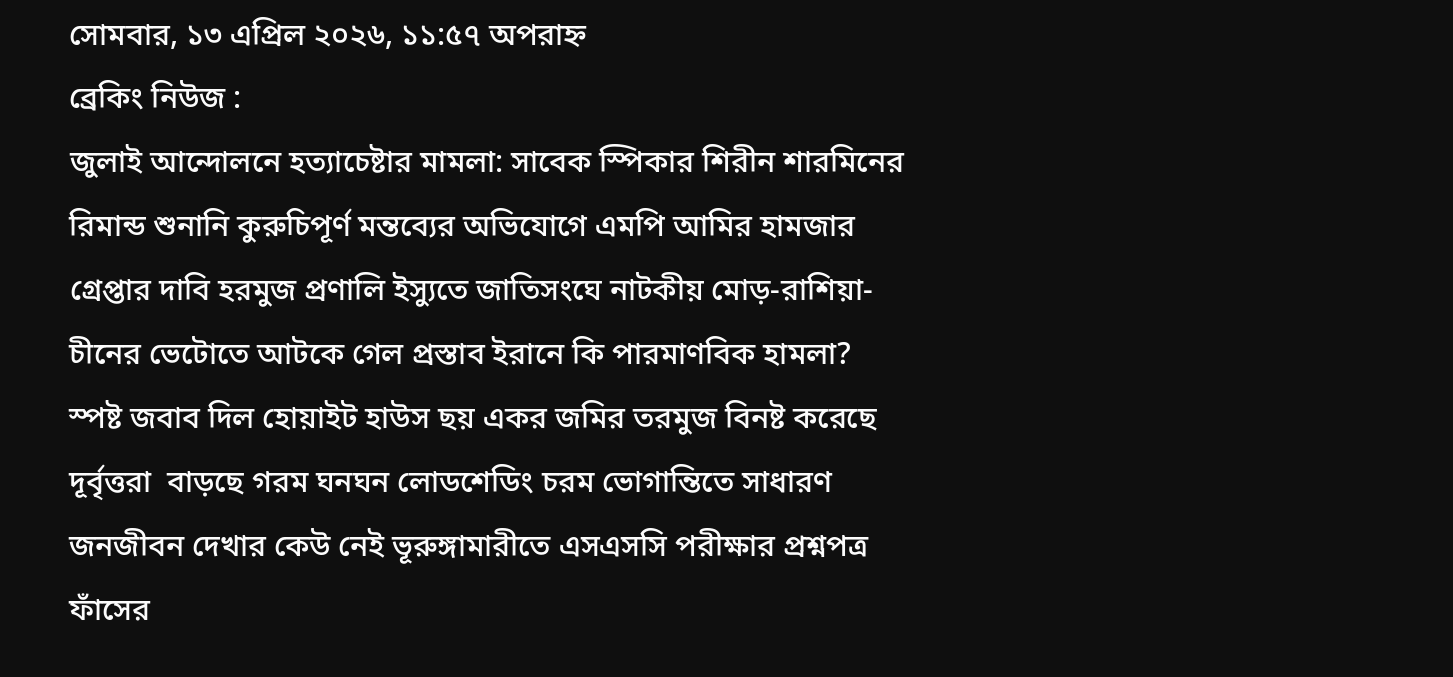সোমবার, ১৩ এপ্রিল ২০২৬, ১১:৫৭ অপরাহ্ন
ব্রেকিং নিউজ :
জুলাই আন্দোলনে হত্যাচেষ্টার মামলা: সাবেক স্পিকার শিরীন শারমিনের রিমান্ড শুনানি কুরুচিপূর্ণ মন্তব্যের অভিযোগে এমপি আমির হামজার গ্রেপ্তার দাবি হরমুজ প্রণালি ইস্যুতে জাতিসংঘে নাটকীয় মোড়-রাশিয়া-চীনের ভেটোতে আটকে গেল প্রস্তাব ইরানে কি পারমাণবিক হামলা? স্পষ্ট জবাব দিল হোয়াইট হাউস ছয় একর জমির তরমুজ বিনষ্ট করেছে দূর্বৃত্তরা  বাড়ছে গরম ঘনঘন লোডশেডিং চরম ভোগান্তিতে সাধারণ জনজীবন দেখার কেউ নেই ভূরুঙ্গামারীতে এসএসসি পরীক্ষার প্রশ্নপত্র ফাঁসের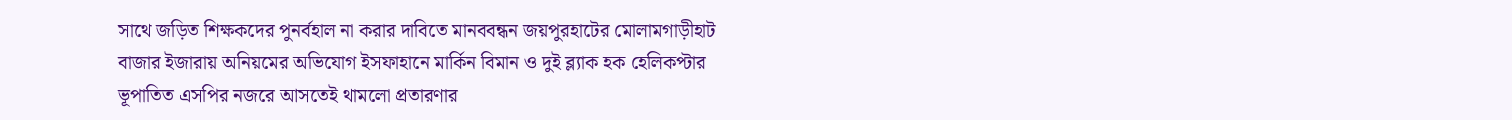সাথে জড়িত শিক্ষকদের পুনর্বহাল না করার দাবিতে মানববন্ধন জয়পুরহাটের মোলামগাড়ীহাট বাজার ইজারায় অনিয়মের অভিযোগ ইসফাহানে মার্কিন বিমান ও দুই ব্ল্যাক হক হেলিকপ্টার ভূপাতিত এসপির নজরে আসতেই থামলো প্রতারণার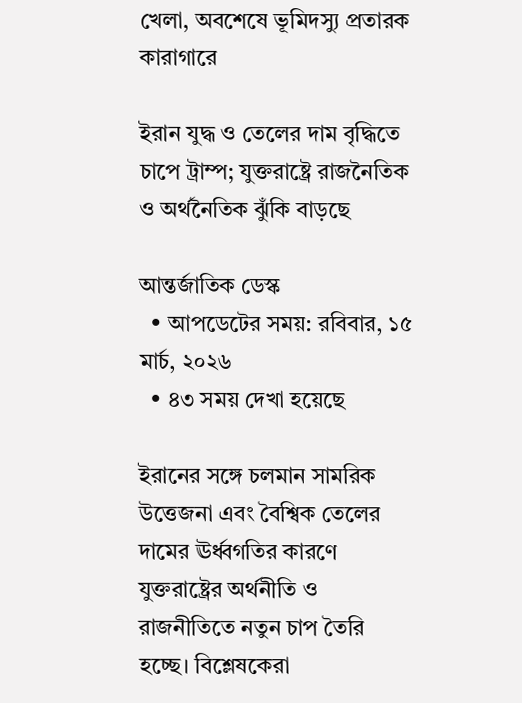খেলা, অবশেষে ভূমিদস্যু প্রতারক কারাগারে

ইরান যুদ্ধ ও তেলের দাম বৃদ্ধিতে চাপে ট্রাম্প; যুক্তরাষ্ট্রে রাজনৈতিক ও অর্থনৈতিক ঝুঁকি বাড়ছে

আন্তর্জাতিক ডেস্ক
  • আপডেটের সময়: রবিবার, ১৫ মার্চ, ২০২৬
  • ৪৩ সময় দেখা হয়েছে

ইরানের সঙ্গে চলমান সামরিক উত্তেজনা এবং বৈশ্বিক তেলের দামের ঊর্ধ্বগতির কারণে যুক্তরাষ্ট্রের অর্থনীতি ও রাজনীতিতে নতুন চাপ তৈরি হচ্ছে। বিশ্লেষকেরা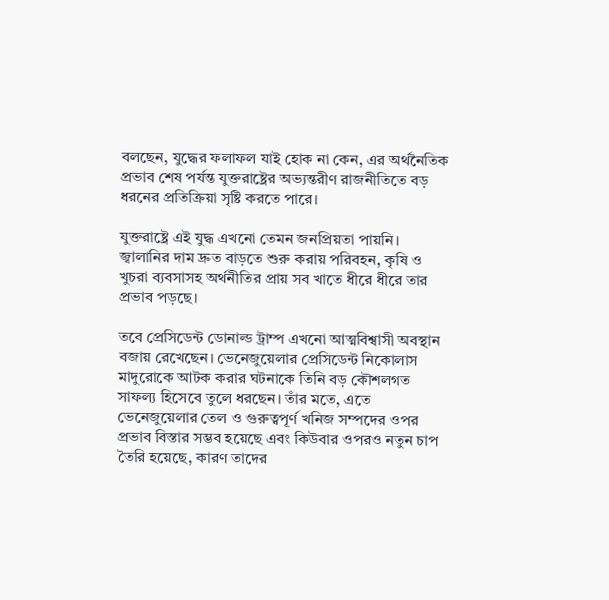বলছেন, যুদ্ধের ফলাফল যাই হোক না কেন, এর অর্থনৈতিক প্রভাব শেষ পর্যন্ত যুক্তরাষ্ট্রের অভ্যন্তরীণ রাজনীতিতে বড় ধরনের প্রতিক্রিয়া সৃষ্টি করতে পারে।

যুক্তরাষ্ট্রে এই যুদ্ধ এখনো তেমন জনপ্রিয়তা পায়নি। জ্বালানির দাম দ্রুত বাড়তে শুরু করায় পরিবহন, কৃষি ও খুচরা ব্যবসাসহ অর্থনীতির প্রায় সব খাতে ধীরে ধীরে তার প্রভাব পড়ছে।

তবে প্রেসিডেন্ট ডোনাল্ড ট্রাম্প এখনো আত্মবিশ্বাসী অবস্থান বজায় রেখেছেন। ভেনেজুয়েলার প্রেসিডেন্ট নিকোলাস মাদুরোকে আটক করার ঘটনাকে তিনি বড় কৌশলগত সাফল্য হিসেবে তুলে ধরছেন। তাঁর মতে, এতে ভেনেজুয়েলার তেল ও গুরুত্বপূর্ণ খনিজ সম্পদের ওপর প্রভাব বিস্তার সম্ভব হয়েছে এবং কিউবার ওপরও নতুন চাপ তৈরি হয়েছে, কারণ তাদের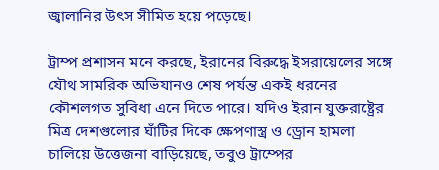জ্বালানির উৎস সীমিত হয়ে পড়েছে।

ট্রাম্প প্রশাসন মনে করছে, ইরানের বিরুদ্ধে ইসরায়েলের সঙ্গে যৌথ সামরিক অভিযানও শেষ পর্যন্ত একই ধরনের কৌশলগত সুবিধা এনে দিতে পারে। যদিও ইরান যুক্তরাষ্ট্রের মিত্র দেশগুলোর ঘাঁটির দিকে ক্ষেপণাস্ত্র ও ড্রোন হামলা চালিয়ে উত্তেজনা বাড়িয়েছে, তবুও ট্রাম্পের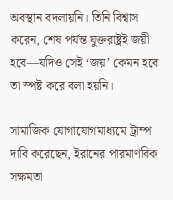অবস্থান বদলায়নি। তিনি বিশ্বাস করেন, শেষ পর্যন্ত যুক্তরাষ্ট্রই জয়ী হবে—যদিও সেই ‘জয়’ কেমন হবে তা স্পষ্ট করে বলা হয়নি।

সামাজিক যোগাযোগমাধ্যমে ট্রাম্প দাবি করেছেন, ইরানের পারমাণবিক সক্ষমতা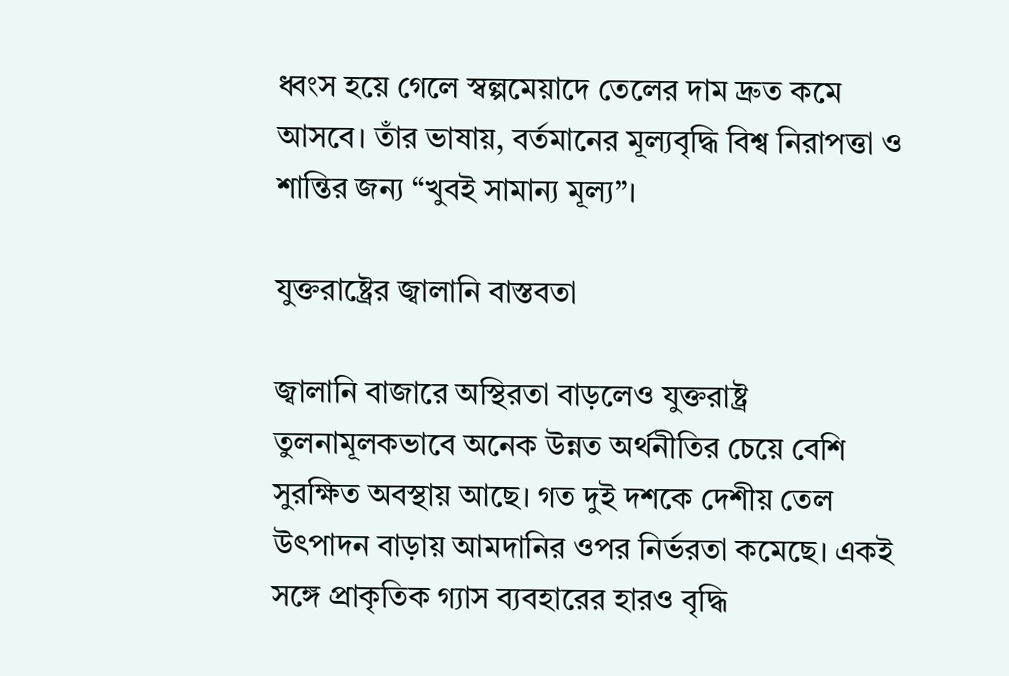ধ্বংস হয়ে গেলে স্বল্পমেয়াদে তেলের দাম দ্রুত কমে আসবে। তাঁর ভাষায়, বর্তমানের মূল্যবৃদ্ধি বিশ্ব নিরাপত্তা ও শান্তির জন্য “খুবই সামান্য মূল্য”।

যুক্তরাষ্ট্রের জ্বালানি বাস্তবতা

জ্বালানি বাজারে অস্থিরতা বাড়লেও যুক্তরাষ্ট্র তুলনামূলকভাবে অনেক উন্নত অর্থনীতির চেয়ে বেশি সুরক্ষিত অবস্থায় আছে। গত দুই দশকে দেশীয় তেল উৎপাদন বাড়ায় আমদানির ওপর নির্ভরতা কমেছে। একই সঙ্গে প্রাকৃতিক গ্যাস ব্যবহারের হারও বৃদ্ধি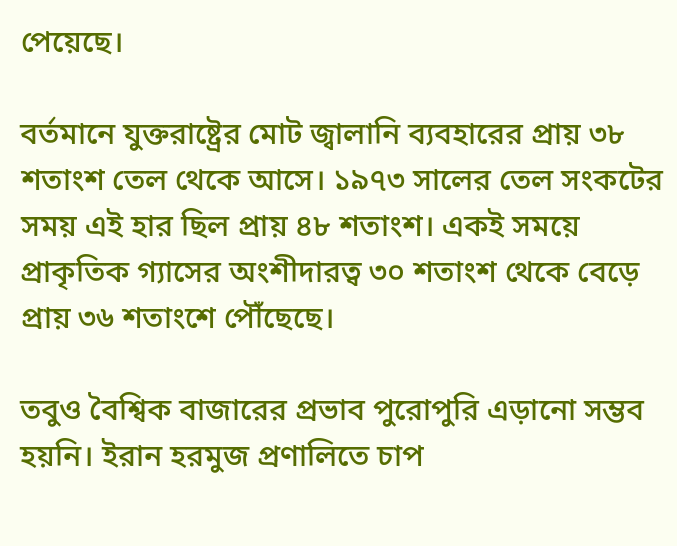পেয়েছে।

বর্তমানে যুক্তরাষ্ট্রের মোট জ্বালানি ব্যবহারের প্রায় ৩৮ শতাংশ তেল থেকে আসে। ১৯৭৩ সালের তেল সংকটের সময় এই হার ছিল প্রায় ৪৮ শতাংশ। একই সময়ে প্রাকৃতিক গ্যাসের অংশীদারত্ব ৩০ শতাংশ থেকে বেড়ে প্রায় ৩৬ শতাংশে পৌঁছেছে।

তবুও বৈশ্বিক বাজারের প্রভাব পুরোপুরি এড়ানো সম্ভব হয়নি। ইরান হরমুজ প্রণালিতে চাপ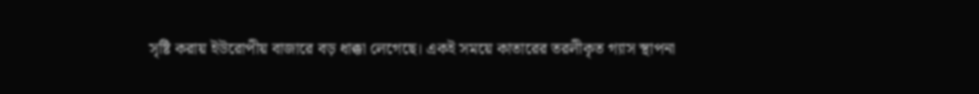সৃষ্টি করায় ইউরোপীয় বাজারে বড় ধাক্কা লেগেছে। একই সময়ে কাতারের তরলীকৃত গ্যাস স্থাপনা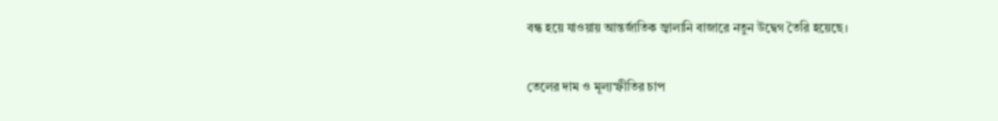বন্ধ হয়ে যাওয়ায় আন্তর্জাতিক জ্বালানি বাজারে নতুন উদ্বেগ তৈরি হয়েছে।

তেলের দাম ও মূল্যস্ফীতির চাপ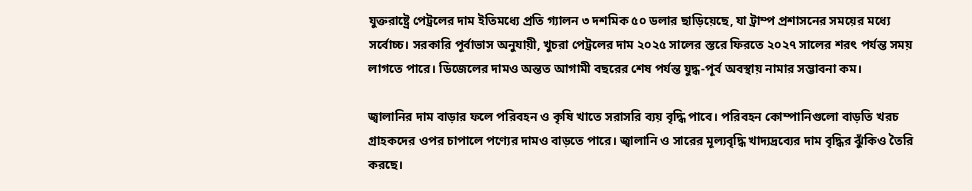যুক্তরাষ্ট্রে পেট্রলের দাম ইতিমধ্যে প্রতি গ্যালন ৩ দশমিক ৫০ ডলার ছাড়িয়েছে, যা ট্রাম্প প্রশাসনের সময়ের মধ্যে সর্বোচ্চ। সরকারি পূর্বাভাস অনুযায়ী, খুচরা পেট্রলের দাম ২০২৫ সালের স্তরে ফিরতে ২০২৭ সালের শরৎ পর্যন্ত সময় লাগতে পারে। ডিজেলের দামও অন্তত আগামী বছরের শেষ পর্যন্ত যুদ্ধ-পূর্ব অবস্থায় নামার সম্ভাবনা কম।

জ্বালানির দাম বাড়ার ফলে পরিবহন ও কৃষি খাতে সরাসরি ব্যয় বৃদ্ধি পাবে। পরিবহন কোম্পানিগুলো বাড়তি খরচ গ্রাহকদের ওপর চাপালে পণ্যের দামও বাড়তে পারে। জ্বালানি ও সারের মূল্যবৃদ্ধি খাদ্যদ্রব্যের দাম বৃদ্ধির ঝুঁকিও তৈরি করছে।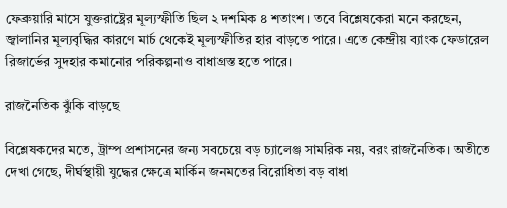ফেব্রুয়ারি মাসে যুক্তরাষ্ট্রের মূল্যস্ফীতি ছিল ২ দশমিক ৪ শতাংশ। তবে বিশ্লেষকেরা মনে করছেন, জ্বালানির মূল্যবৃদ্ধির কারণে মার্চ থেকেই মূল্যস্ফীতির হার বাড়তে পারে। এতে কেন্দ্রীয় ব্যাংক ফেডারেল রিজার্ভের সুদহার কমানোর পরিকল্পনাও বাধাগ্রস্ত হতে পারে।

রাজনৈতিক ঝুঁকি বাড়ছে

বিশ্লেষকদের মতে, ট্রাম্প প্রশাসনের জন্য সবচেয়ে বড় চ্যালেঞ্জ সামরিক নয়, বরং রাজনৈতিক। অতীতে দেখা গেছে, দীর্ঘস্থায়ী যুদ্ধের ক্ষেত্রে মার্কিন জনমতের বিরোধিতা বড় বাধা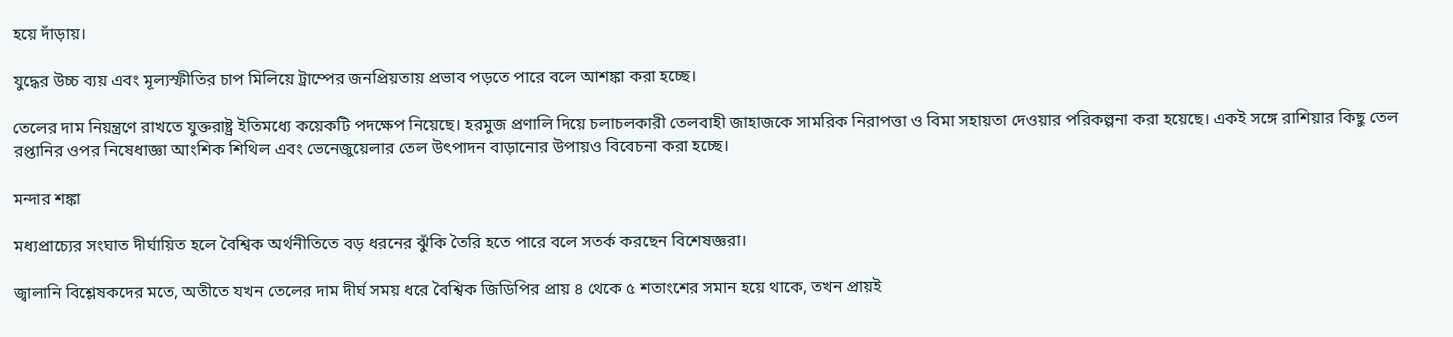হয়ে দাঁড়ায়।

যুদ্ধের উচ্চ ব্যয় এবং মূল্যস্ফীতির চাপ মিলিয়ে ট্রাম্পের জনপ্রিয়তায় প্রভাব পড়তে পারে বলে আশঙ্কা করা হচ্ছে।

তেলের দাম নিয়ন্ত্রণে রাখতে যুক্তরাষ্ট্র ইতিমধ্যে কয়েকটি পদক্ষেপ নিয়েছে। হরমুজ প্রণালি দিয়ে চলাচলকারী তেলবাহী জাহাজকে সামরিক নিরাপত্তা ও বিমা সহায়তা দেওয়ার পরিকল্পনা করা হয়েছে। একই সঙ্গে রাশিয়ার কিছু তেল রপ্তানির ওপর নিষেধাজ্ঞা আংশিক শিথিল এবং ভেনেজুয়েলার তেল উৎপাদন বাড়ানোর উপায়ও বিবেচনা করা হচ্ছে।

মন্দার শঙ্কা

মধ্যপ্রাচ্যের সংঘাত দীর্ঘায়িত হলে বৈশ্বিক অর্থনীতিতে বড় ধরনের ঝুঁকি তৈরি হতে পারে বলে সতর্ক করছেন বিশেষজ্ঞরা।

জ্বালানি বিশ্লেষকদের মতে, অতীতে যখন তেলের দাম দীর্ঘ সময় ধরে বৈশ্বিক জিডিপির প্রায় ৪ থেকে ৫ শতাংশের সমান হয়ে থাকে, তখন প্রায়ই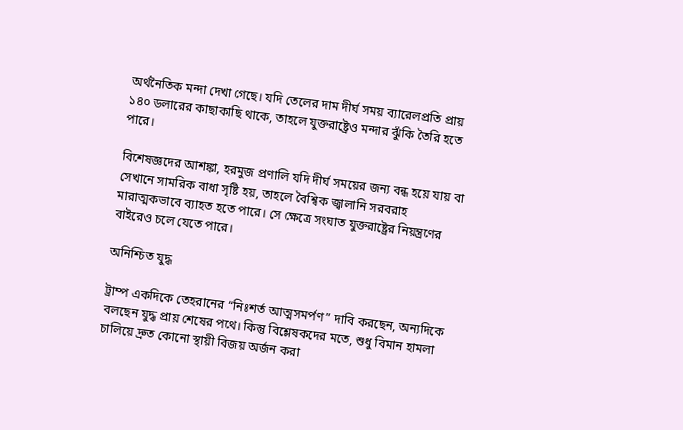অর্থনৈতিক মন্দা দেখা গেছে। যদি তেলের দাম দীর্ঘ সময় ব্যারেলপ্রতি প্রায় ১৪০ ডলারের কাছাকাছি থাকে, তাহলে যুক্তরাষ্ট্রেও মন্দার ঝুঁকি তৈরি হতে পারে।

বিশেষজ্ঞদের আশঙ্কা, হরমুজ প্রণালি যদি দীর্ঘ সময়ের জন্য বন্ধ হয়ে যায় বা সেখানে সামরিক বাধা সৃষ্টি হয়, তাহলে বৈশ্বিক জ্বালানি সরবরাহ মারাত্মকভাবে ব্যাহত হতে পারে। সে ক্ষেত্রে সংঘাত যুক্তরাষ্ট্রের নিয়ন্ত্রণের বাইরেও চলে যেতে পারে।

অনিশ্চিত যুদ্ধ

ট্রাম্প একদিকে তেহরানের “নিঃশর্ত আত্মসমর্পণ” দাবি করছেন, অন্যদিকে বলছেন যুদ্ধ প্রায় শেষের পথে। কিন্তু বিশ্লেষকদের মতে, শুধু বিমান হামলা চালিয়ে দ্রুত কোনো স্থায়ী বিজয় অর্জন করা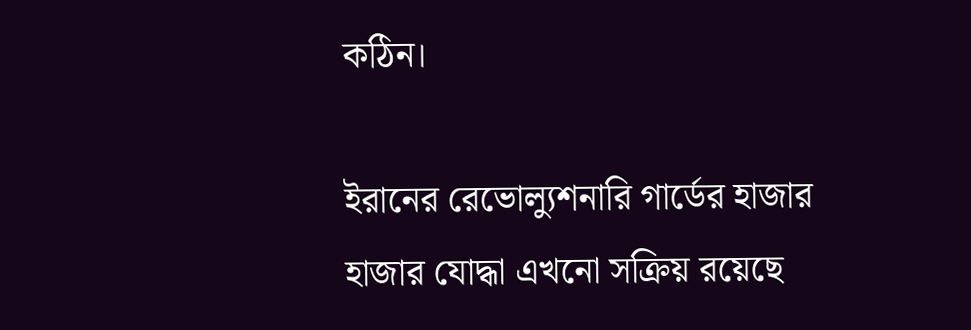কঠিন।

ইরানের রেভোল্যুশনারি গার্ডের হাজার হাজার যোদ্ধা এখনো সক্রিয় রয়েছে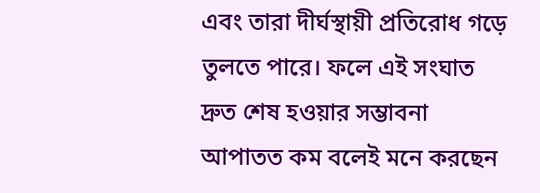এবং তারা দীর্ঘস্থায়ী প্রতিরোধ গড়ে তুলতে পারে। ফলে এই সংঘাত দ্রুত শেষ হওয়ার সম্ভাবনা আপাতত কম বলেই মনে করছেন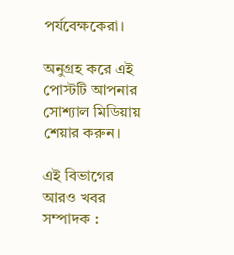পর্যবেক্ষকেরা।

অনুগ্রহ করে এই পোস্টটি আপনার সোশ্যাল মিডিয়ায় শেয়ার করুন।

এই বিভাগের আরও খবর
সম্পাদক :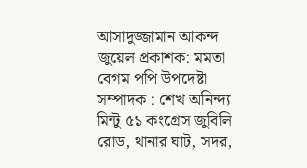আসাদুজ্জামান আকন্দ জুয়েল প্রকাশক: মমতা বেগম পপি উপদেষ্টা সম্পাদক : শেখ অনিন্দ্য মিন্টু ৫১ কংগ্রেস জুবিলি রোড, থানার ঘাট, সদর,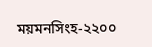ময়মনসিংহ-২২০০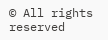© All rights reserved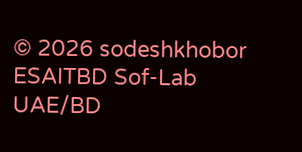© 2026 sodeshkhobor
ESAITBD Sof-Lab UAE/BD